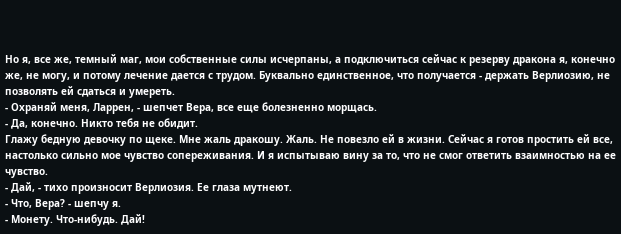Но я, все же, темный маг, мои собственные силы исчерпаны, а подключиться сейчас к резерву дракона я, конечно же, не могу, и потому лечение дается с трудом. Буквально единственное, что получается - держать Верлиозию, не позволять ей сдаться и умереть.
- Охраняй меня, Ларрен, - шепчет Вера, все еще болезненно морщась.
- Да, конечно. Никто тебя не обидит.
Глажу бедную девочку по щеке. Мне жаль дракошу. Жаль. Не повезло ей в жизни. Сейчас я готов простить ей все, настолько сильно мое чувство сопереживания. И я испытываю вину за то, что не смог ответить взаимностью на ее чувство.
- Дай, - тихо произносит Верлиозия. Ее глаза мутнеют.
- Что, Вера? - шепчу я.
- Монету. Что-нибудь. Дай!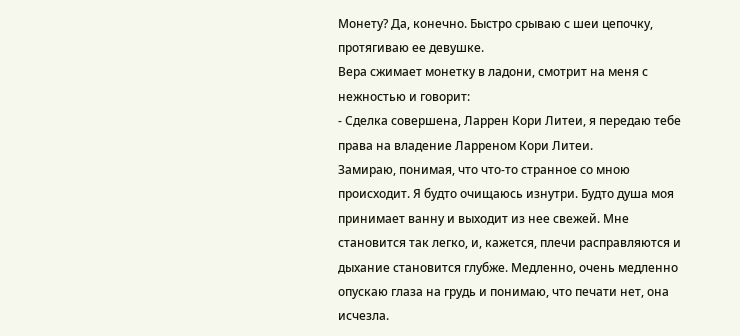Монету? Да, конечно. Быстро срываю с шеи цепочку, протягиваю ее девушке.
Вера сжимает монетку в ладони, смотрит на меня с нежностью и говорит:
- Сделка совершена, Ларрен Кори Литеи, я передаю тебе права на владение Ларреном Кори Литеи.
Замираю, понимая, что что-то странное со мною происходит. Я будто очищаюсь изнутри. Будто душа моя принимает ванну и выходит из нее свежей. Мне становится так легко, и, кажется, плечи расправляются и дыхание становится глубже. Медленно, очень медленно опускаю глаза на грудь и понимаю, что печати нет, она исчезла.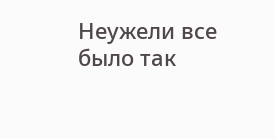Неужели все было так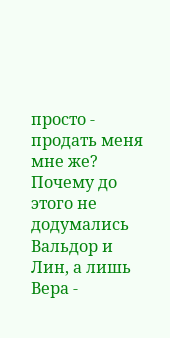просто - продать меня мне же? Почему до этого не додумались Вальдор и Лин, а лишь Вера -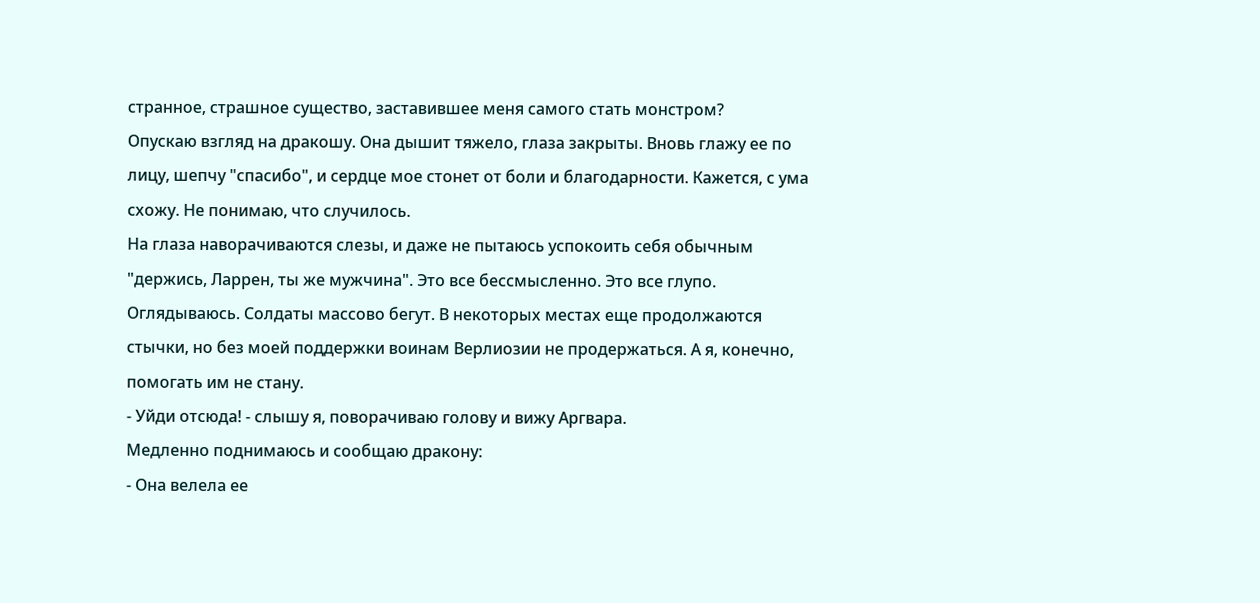странное, страшное существо, заставившее меня самого стать монстром?
Опускаю взгляд на дракошу. Она дышит тяжело, глаза закрыты. Вновь глажу ее по лицу, шепчу "спасибо", и сердце мое стонет от боли и благодарности. Кажется, с ума схожу. Не понимаю, что случилось.
На глаза наворачиваются слезы, и даже не пытаюсь успокоить себя обычным "держись, Ларрен, ты же мужчина". Это все бессмысленно. Это все глупо.
Оглядываюсь. Солдаты массово бегут. В некоторых местах еще продолжаются стычки, но без моей поддержки воинам Верлиозии не продержаться. А я, конечно, помогать им не стану.
- Уйди отсюда! - слышу я, поворачиваю голову и вижу Аргвара.
Медленно поднимаюсь и сообщаю дракону:
- Она велела ее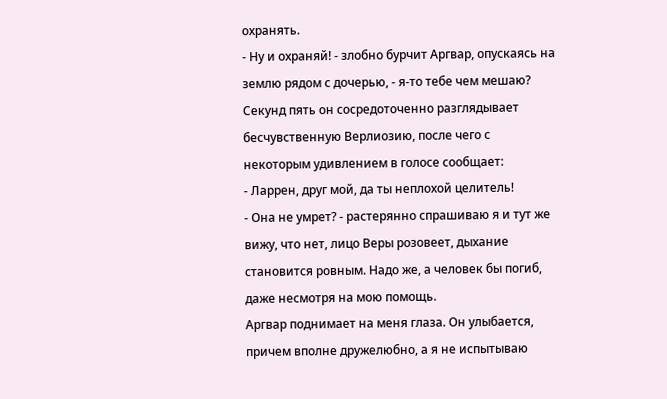охранять.
- Ну и охраняй! - злобно бурчит Аргвар, опускаясь на землю рядом с дочерью, - я-то тебе чем мешаю?
Секунд пять он сосредоточенно разглядывает бесчувственную Верлиозию, после чего с некоторым удивлением в голосе сообщает:
- Ларрен, друг мой, да ты неплохой целитель!
- Она не умрет? - растерянно спрашиваю я и тут же вижу, что нет, лицо Веры розовеет, дыхание становится ровным. Надо же, а человек бы погиб, даже несмотря на мою помощь.
Аргвар поднимает на меня глаза. Он улыбается, причем вполне дружелюбно, а я не испытываю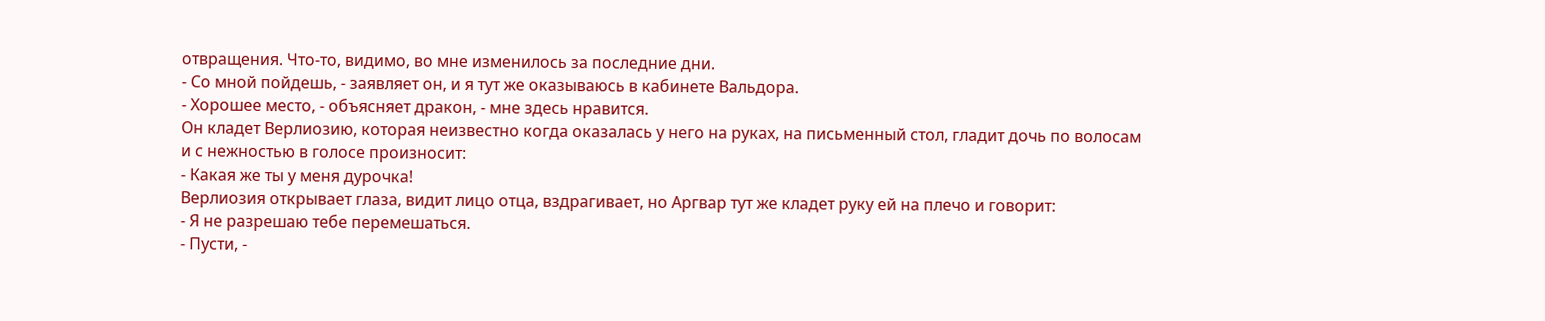отвращения. Что-то, видимо, во мне изменилось за последние дни.
- Со мной пойдешь, - заявляет он, и я тут же оказываюсь в кабинете Вальдора.
- Хорошее место, - объясняет дракон, - мне здесь нравится.
Он кладет Верлиозию, которая неизвестно когда оказалась у него на руках, на письменный стол, гладит дочь по волосам и с нежностью в голосе произносит:
- Какая же ты у меня дурочка!
Верлиозия открывает глаза, видит лицо отца, вздрагивает, но Аргвар тут же кладет руку ей на плечо и говорит:
- Я не разрешаю тебе перемешаться.
- Пусти, -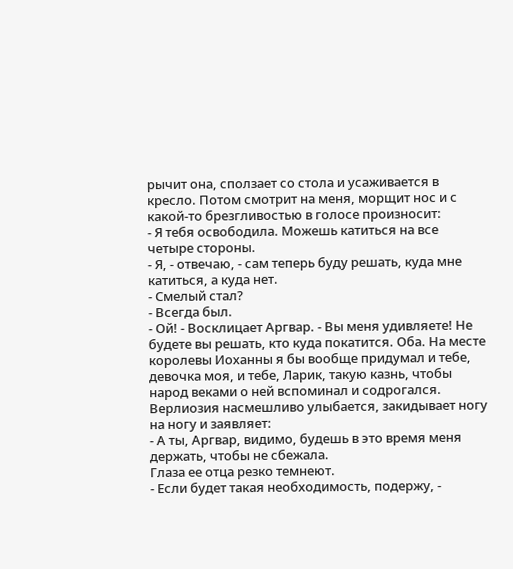рычит она, сползает со стола и усаживается в кресло. Потом смотрит на меня, морщит нос и с какой-то брезгливостью в голосе произносит:
- Я тебя освободила. Можешь катиться на все четыре стороны.
- Я, - отвечаю, - сам теперь буду решать, куда мне катиться, а куда нет.
- Смелый стал?
- Всегда был.
- Ой! - Восклицает Аргвар. - Вы меня удивляете! Не будете вы решать, кто куда покатится. Оба. На месте королевы Иоханны я бы вообще придумал и тебе, девочка моя, и тебе, Ларик, такую казнь, чтобы народ веками о ней вспоминал и содрогался.
Верлиозия насмешливо улыбается, закидывает ногу на ногу и заявляет:
- А ты, Аргвар, видимо, будешь в это время меня держать, чтобы не сбежала.
Глаза ее отца резко темнеют.
- Если будет такая необходимость, подержу, -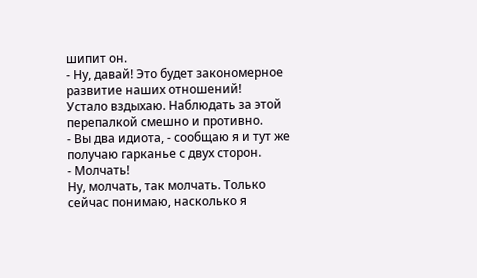шипит он.
- Ну, давай! Это будет закономерное развитие наших отношений!
Устало вздыхаю. Наблюдать за этой перепалкой смешно и противно.
- Вы два идиота, - сообщаю я и тут же получаю гарканье с двух сторон.
- Молчать!
Ну, молчать, так молчать. Только сейчас понимаю, насколько я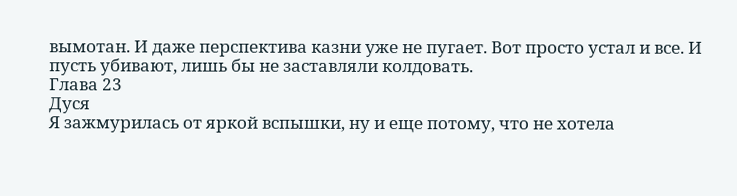вымотан. И даже перспектива казни уже не пугает. Вот просто устал и все. И пусть убивают, лишь бы не заставляли колдовать.
Глава 23
Дуся
Я зажмурилась от яркой вспышки, ну и еще потому, что не хотела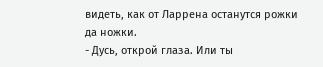видеть, как от Ларрена останутся рожки да ножки.
- Дусь, открой глаза. Или ты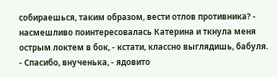собираешься, таким образом, вести отлов противника? - насмешливо поинтересовалась Катерина и ткнула меня острым локтем в бок, - кстати, классно выглядишь, бабуля.
- Спасибо, внученька, - ядовито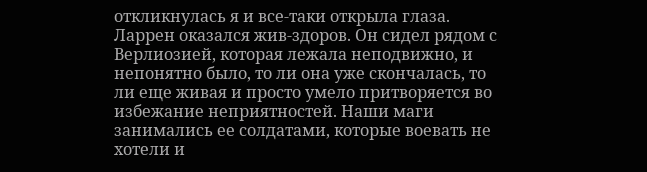откликнулась я и все-таки открыла глаза.
Ларрен оказался жив-здоров. Он сидел рядом с Верлиозией, которая лежала неподвижно, и непонятно было, то ли она уже скончалась, то ли еще живая и просто умело притворяется во избежание неприятностей. Наши маги занимались ее солдатами, которые воевать не хотели и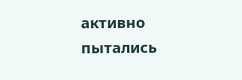активно пытались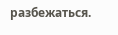разбежаться.